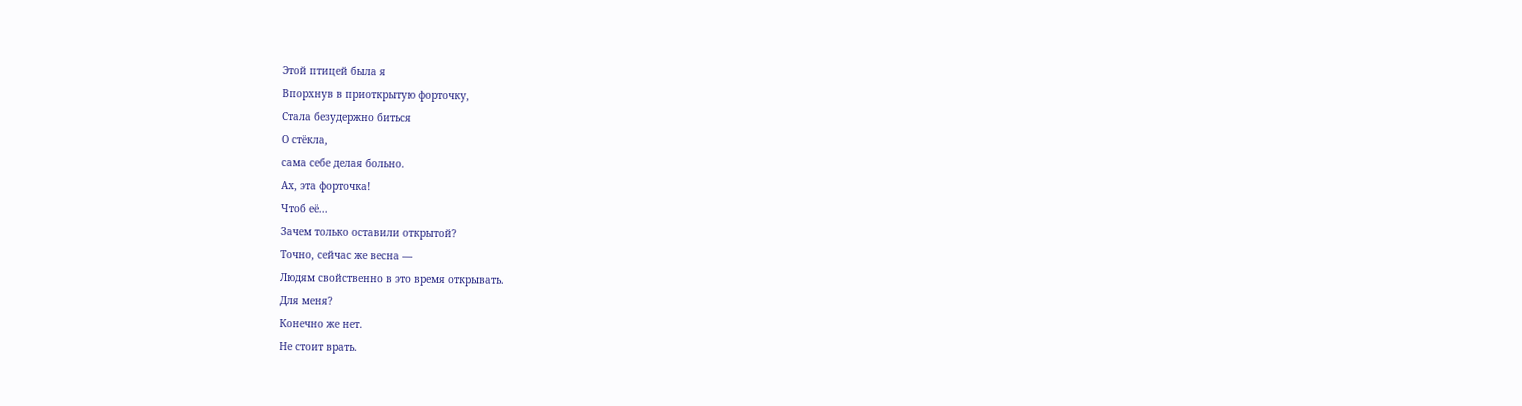Этой птицей была я
Впорхнув в приоткрытую форточку,
Стала безудержно биться
О стёкла,
сама себе делая больно.
Ах, эта форточка!
Чтоб её...
Зачем только оставили открытой?
Точно, сейчас же весна —
Людям свойственно в это время открывать.
Для меня?
Конечно же нет.
Не стоит врать.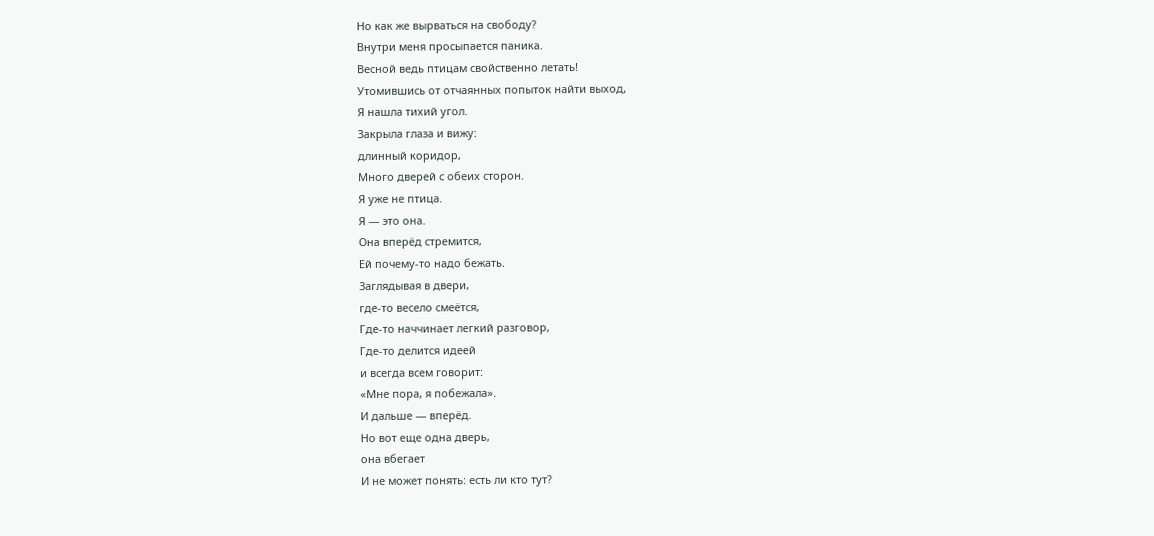Но как же вырваться на свободу?
Внутри меня просыпается паника.
Весной ведь птицам свойственно летать!
Утомившись от отчаянных попыток найти выход,
Я нашла тихий угол.
Закрыла глаза и вижу:
длинный коридор,
Много дверей с обеих сторон.
Я уже не птица.
Я — это она.
Она вперёд стремится,
Ей почему-то надо бежать.
Заглядывая в двери,
где-то весело смеётся,
Где-то наччинает легкий разговор,
Где-то делится идеей
и всегда всем говорит:
«Мне пора, я побежала».
И дальше — вперёд.
Но вот еще одна дверь,
она вбегает
И не может понять: есть ли кто тут?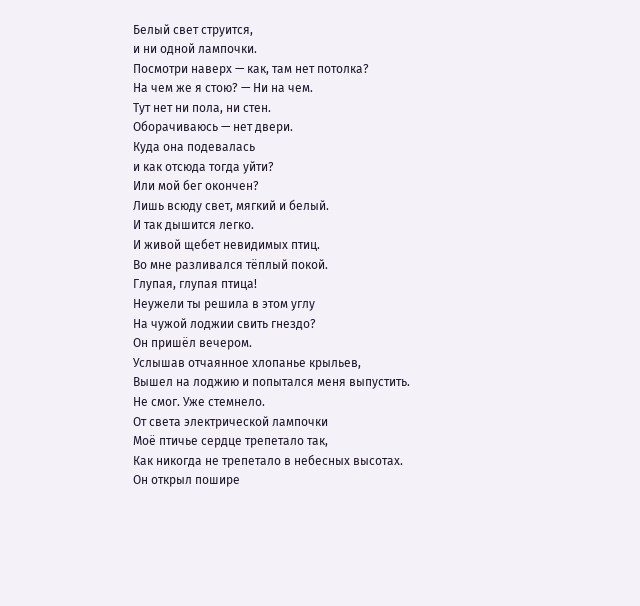Белый свет струится,
и ни одной лампочки.
Посмотри наверх — как, там нет потолка?
На чем же я стою? — Ни на чем.
Тут нет ни пола, ни стен.
Оборачиваюсь — нет двери.
Куда она подевалась
и как отсюда тогда уйти?
Или мой бег окончен?
Лишь всюду свет, мягкий и белый.
И так дышится легко.
И живой щебет невидимых птиц.
Во мне разливался тёплый покой.
Глупая, глупая птица!
Неужели ты решила в этом углу
На чужой лоджии свить гнездо?
Он пришёл вечером.
Услышав отчаянное хлопанье крыльев,
Вышел на лоджию и попытался меня выпустить.
Не смог. Уже стемнело.
От света электрической лампочки
Моё птичье сердце трепетало так,
Как никогда не трепетало в небесных высотах.
Он открыл пошире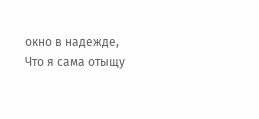окно в надежде,
Что я сама отыщу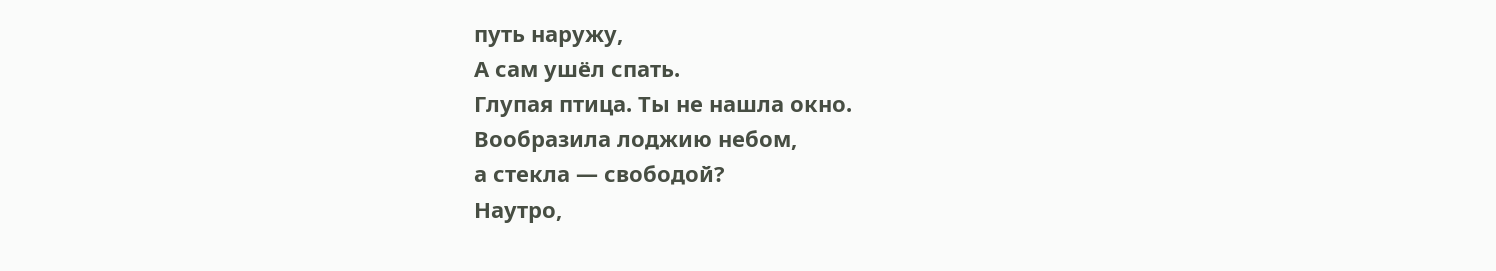путь наружу,
А сам ушёл спать.
Глупая птица. Ты не нашла окно.
Вообразила лоджию небом,
а стекла — свободой?
Наутро,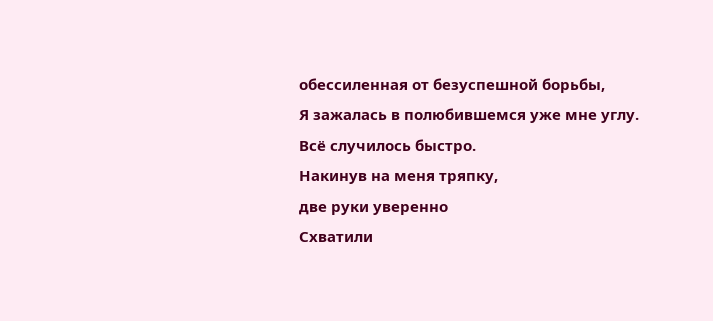обессиленная от безуспешной борьбы,
Я зажалась в полюбившемся уже мне углу.
Всё случилось быстро.
Накинув на меня тряпку,
две руки уверенно
Схватили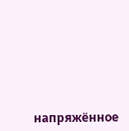напряжённое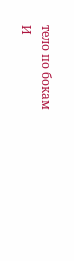тело по бокам
И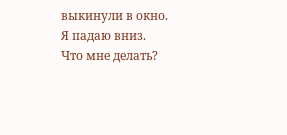выкинули в окно.
Я падаю вниз.
Что мне делать?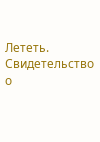Лететь.
Свидетельство о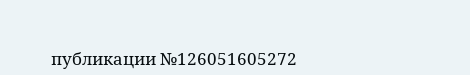публикации №126051605272